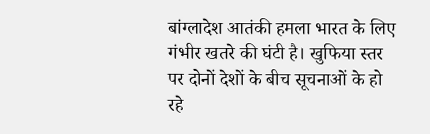बांग्लादेश आतंकी हमला भारत के लिए गंभीर खतरे की घंटी है। खुफिया स्तर पर दोनों देशों के बीच सूचनाओं के हो रहे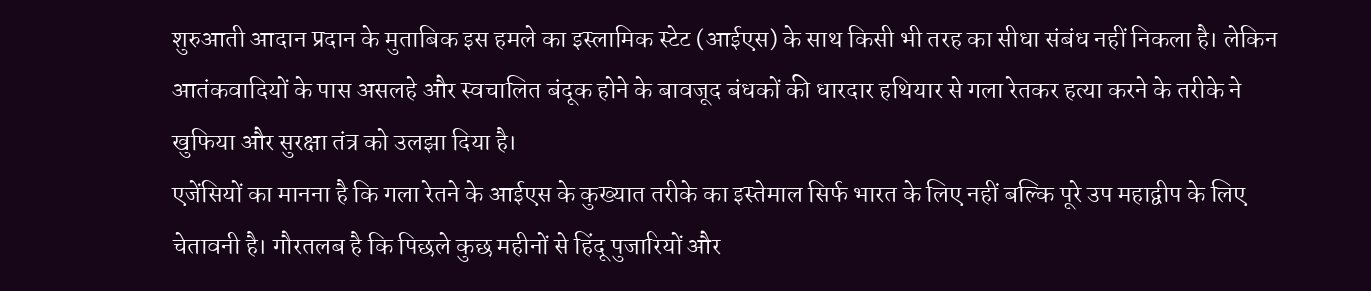शुरुआती आदान प्रदान के मुताबिक इस हमले का इस्लामिक स्टेट (आईएस) के साथ किसी भी तरह का सीधा संबंध नहीं निकला है। लेकिन आतंकवादियों के पास असलहे और स्वचालित बंदूक होने के बावजूद बंधकों की धारदार हथियार से गला रेतकर हत्या करने के तरीके ने खुफिया और सुरक्षा तंत्र को उलझा दिया है।
एजेंसियों का मानना है कि गला रेतने के आईएस के कुख्यात तरीके का इस्तेमाल सिर्फ भारत के लिए नहीं बल्कि पूरे उप महाद्वीप के लिए चेतावनी है। गौरतलब है कि पिछले कुछ महीनों से हिंदू पुजारियों और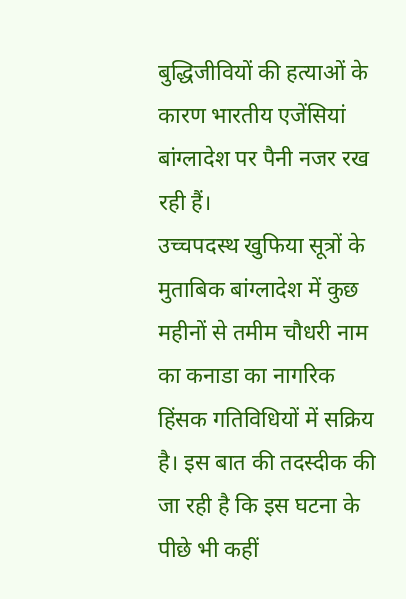बुद्धिजीवियों की हत्याओं के कारण भारतीय एजेंसियां बांग्लादेश पर पैनी नजर रख रही हैं।
उच्चपदस्थ खुफिया सूत्रों के मुताबिक बांग्लादेश में कुछ महीनों से तमीम चौधरी नाम का कनाडा का नागरिक हिंसक गतिविधियों में सक्रिय है। इस बात की तदस्दीक की जा रही है कि इस घटना के पीछे भी कहीं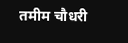तमीम चौधरी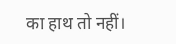का हाथ तो नहीं।